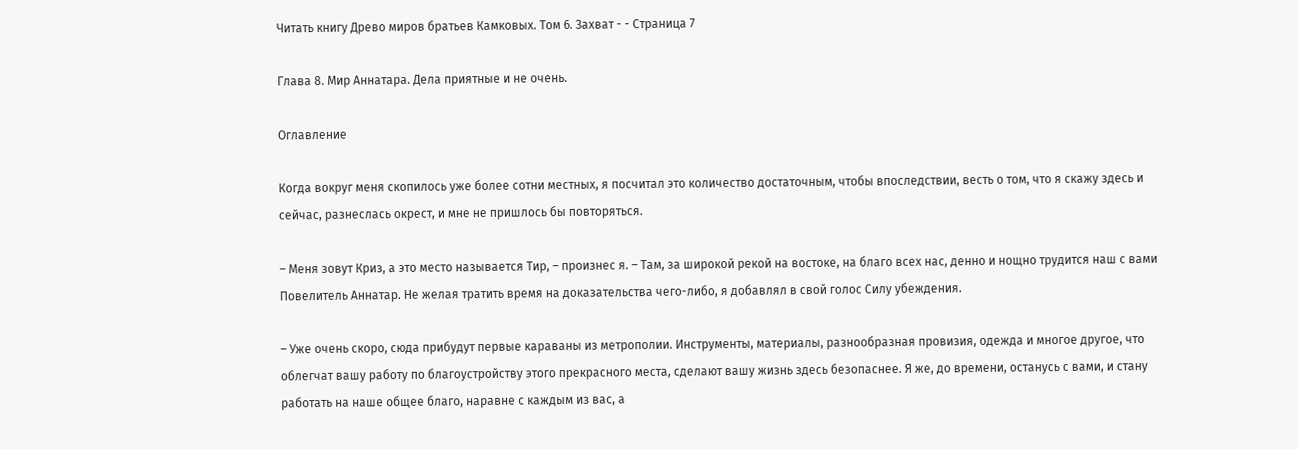Читать книгу Древо миров братьев Камковых. Том 6. Захват - - Страница 7

Глава 8. Мир Аннатара. Дела приятные и не очень.

Оглавление

Когда вокруг меня скопилось уже более сотни местных, я посчитал это количество достаточным, чтобы впоследствии, весть о том, что я скажу здесь и сейчас, разнеслась окрест, и мне не пришлось бы повторяться.

– Меня зовут Криз, а это место называется Тир, – произнес я. – Там, за широкой рекой на востоке, на благо всех нас, денно и нощно трудится наш с вами Повелитель Аннатар. Не желая тратить время на доказательства чего-либо, я добавлял в свой голос Силу убеждения.

– Уже очень скоро, сюда прибудут первые караваны из метрополии. Инструменты, материалы, разнообразная провизия, одежда и многое другое, что облегчат вашу работу по благоустройству этого прекрасного места, сделают вашу жизнь здесь безопаснее. Я же, до времени, останусь с вами, и стану работать на наше общее благо, наравне с каждым из вас, а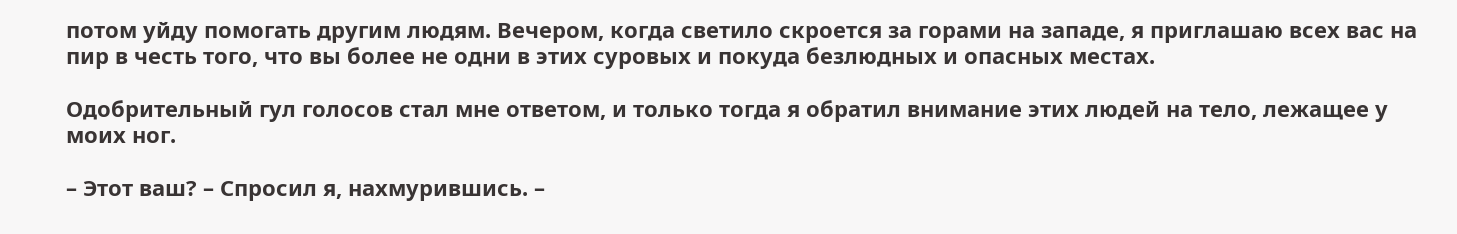потом уйду помогать другим людям. Вечером, когда светило скроется за горами на западе, я приглашаю всех вас на пир в честь того, что вы более не одни в этих суровых и покуда безлюдных и опасных местах.

Одобрительный гул голосов стал мне ответом, и только тогда я обратил внимание этих людей на тело, лежащее у моих ног.

– Этот ваш? – Спросил я, нахмурившись. –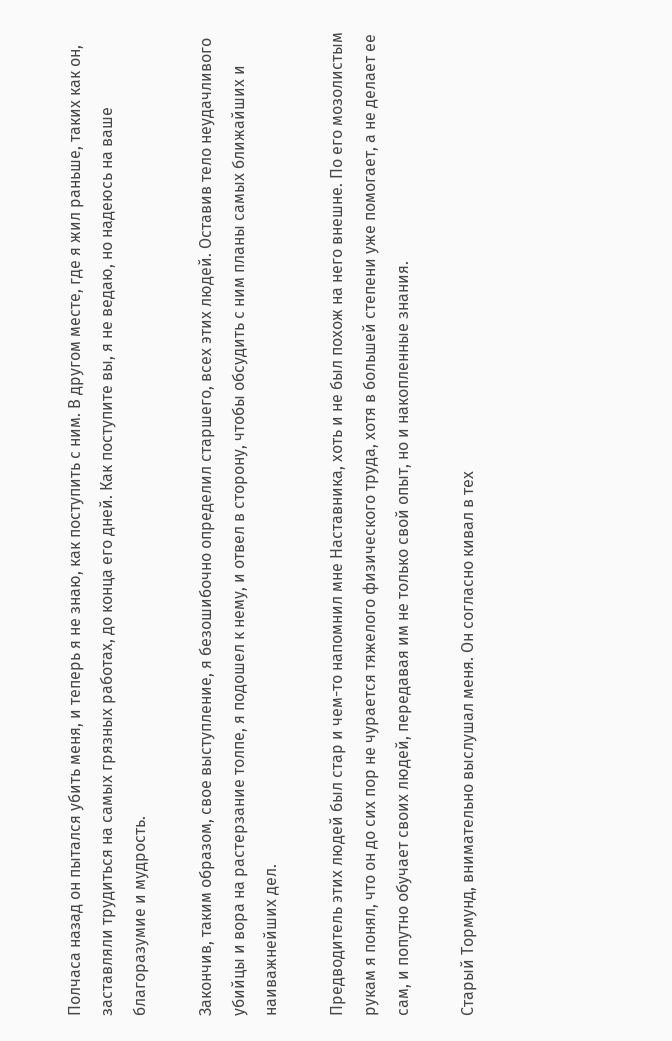Полчаса назад он пытался убить меня, и теперь я не знаю, как поступить с ним. В другом месте, где я жил раньше, таких как он, заставляли трудиться на самых грязных работах, до конца его дней. Как поступите вы, я не ведаю, но надеюсь на ваше благоразумие и мудрость.

Закончив, таким образом, свое выступление, я безошибочно определил старшего, всех этих людей. Оставив тело неудачливого убийцы и вора на растерзание толпе, я подошел к нему, и отвел в сторону, чтобы обсудить с ним планы самых ближайших и наиважнейших дел.

Предводитель этих людей был стар и чем-то напомнил мне Наставника, хоть и не был похож на него внешне. По его мозолистым рукам я понял, что он до сих пор не чурается тяжелого физического труда, хотя в большей степени уже помогает, а не делает ее сам, и попутно обучает своих людей, передавая им не только свой опыт, но и накопленные знания.

Старый Тормунд, внимательно выслушал меня. Он согласно кивал в тех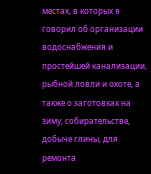местах, в которых я говорил об организации водоснабжения и простейшей канализации, рыбной ловли и охоте, а также о заготовках на зиму, собирательстве, добыче глины, для ремонта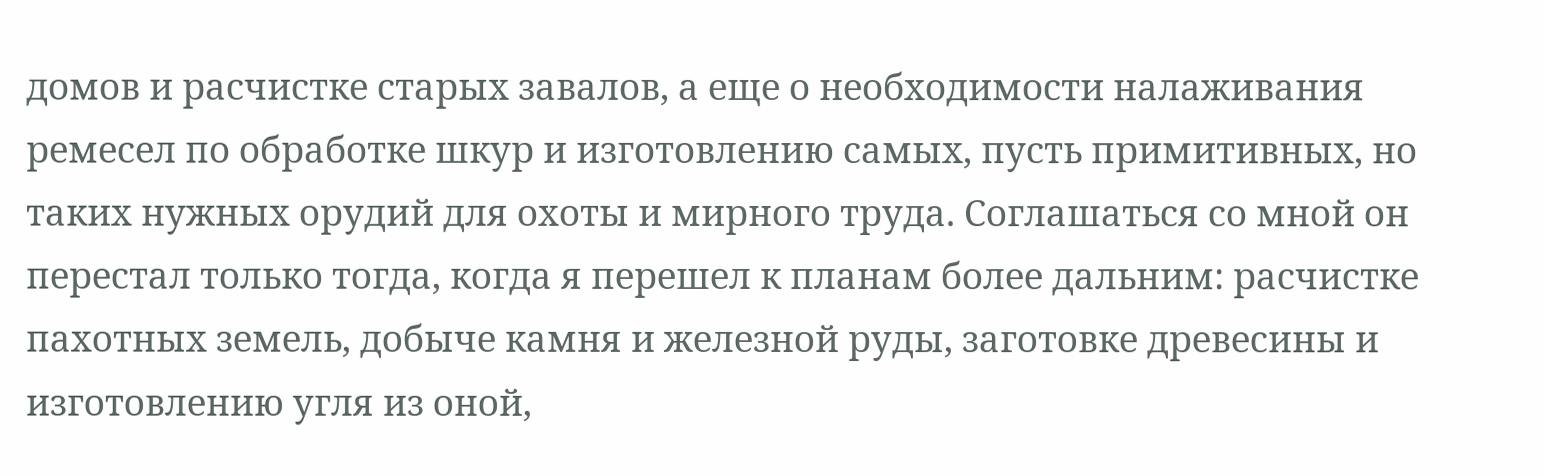домов и расчистке старых завалов, а еще о необходимости налаживания ремесел по обработке шкур и изготовлению самых, пусть примитивных, но таких нужных орудий для охоты и мирного труда. Соглашаться со мной он перестал только тогда, когда я перешел к планам более дальним: расчистке пахотных земель, добыче камня и железной руды, заготовке древесины и изготовлению угля из оной,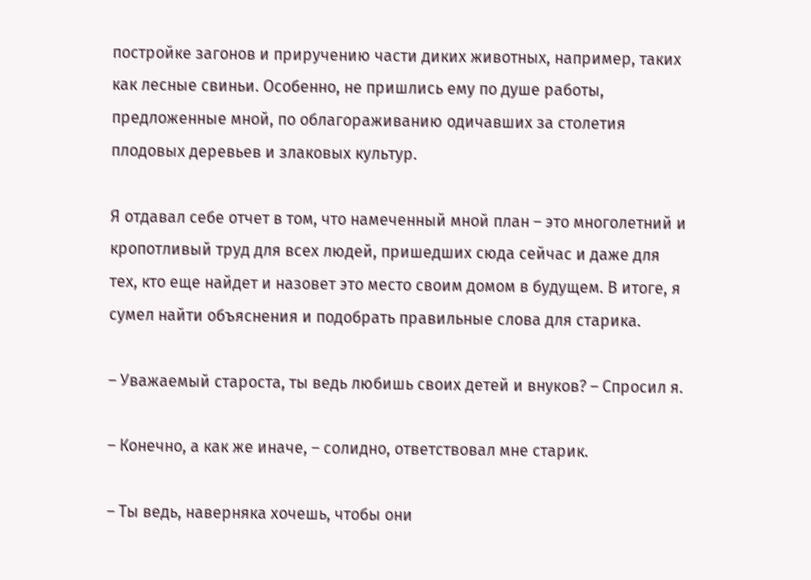постройке загонов и приручению части диких животных, например, таких как лесные свиньи. Особенно, не пришлись ему по душе работы, предложенные мной, по облагораживанию одичавших за столетия плодовых деревьев и злаковых культур.

Я отдавал себе отчет в том, что намеченный мной план – это многолетний и кропотливый труд для всех людей, пришедших сюда сейчас и даже для тех, кто еще найдет и назовет это место своим домом в будущем. В итоге, я сумел найти объяснения и подобрать правильные слова для старика.

– Уважаемый староста, ты ведь любишь своих детей и внуков? – Спросил я.

– Конечно, а как же иначе, – солидно, ответствовал мне старик.

– Ты ведь, наверняка хочешь, чтобы они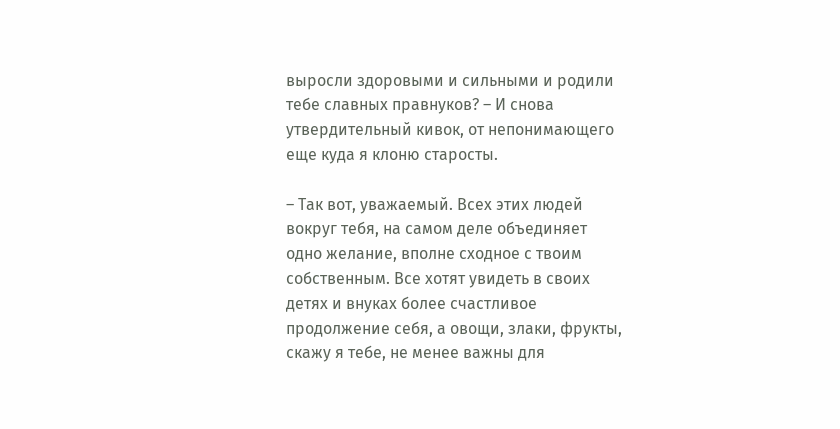выросли здоровыми и сильными и родили тебе славных правнуков? – И снова утвердительный кивок, от непонимающего еще куда я клоню старосты.

– Так вот, уважаемый. Всех этих людей вокруг тебя, на самом деле объединяет одно желание, вполне сходное с твоим собственным. Все хотят увидеть в своих детях и внуках более счастливое продолжение себя, а овощи, злаки, фрукты, скажу я тебе, не менее важны для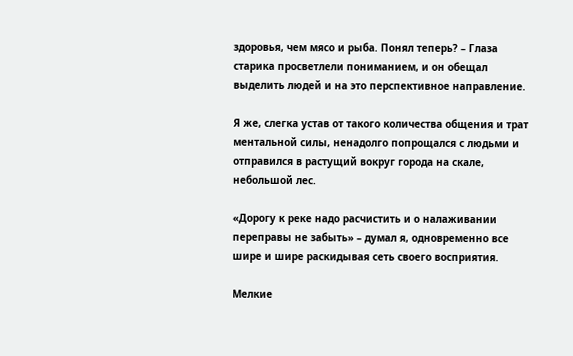здоровья, чем мясо и рыба. Понял теперь? – Глаза старика просветлели пониманием, и он обещал выделить людей и на это перспективное направление.

Я же, слегка устав от такого количества общения и трат ментальной силы, ненадолго попрощался с людьми и отправился в растущий вокруг города на скале, небольшой лес.

«Дорогу к реке надо расчистить и о налаживании переправы не забыть» – думал я, одновременно все шире и шире раскидывая сеть своего восприятия.

Мелкие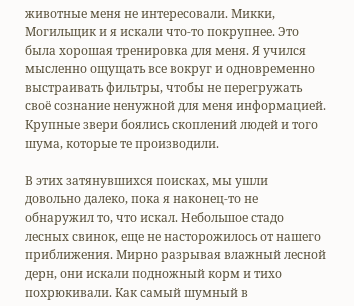животные меня не интересовали. Микки, Могильщик и я искали что-то покрупнее. Это была хорошая тренировка для меня. Я учился мысленно ощущать все вокруг и одновременно выстраивать фильтры, чтобы не перегружать своё сознание ненужной для меня информацией. Крупные звери боялись скоплений людей и того шума, которые те производили.

В этих затянувшихся поисках, мы ушли довольно далеко, пока я наконец-то не обнаружил то, что искал. Небольшое стадо лесных свинок, еще не насторожилось от нашего приближения. Мирно разрывая влажный лесной дерн, они искали подножный корм и тихо похрюкивали. Как самый шумный в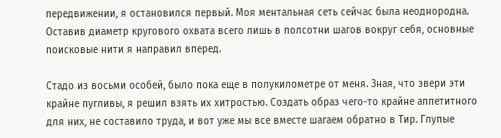передвижении, я остановился первый. Моя ментальная сеть сейчас была неоднородна. Оставив диаметр кругового охвата всего лишь в полсотни шагов вокруг себя, основные поисковые нити я направил вперед.

Стадо из восьми особей, было пока еще в полукилометре от меня. Зная, что звери эти крайне пугливы, я решил взять их хитростью. Создать образ чего-то крайне аппетитного для них, не составило труда, и вот уже мы все вместе шагаем обратно в Тир. Глупые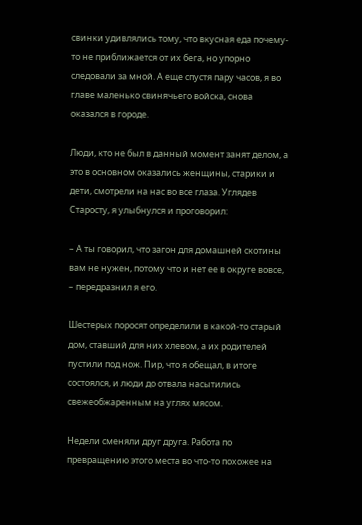свинки удивлялись тому, что вкусная еда почему-то не приближается от их бега, но упорно следовали за мной. А еще спустя пару часов, я во главе маленько свинячьего войска, снова оказался в городе.

Люди, кто не был в данный момент занят делом, а это в основном оказались женщины, старики и дети, смотрели на нас во все глаза. Углядев Старосту, я улыбнулся и проговорил:

– А ты говорил, что загон для домашней скотины вам не нужен, потому что и нет ее в округе вовсе, – передразнил я его.

Шестерых поросят определили в какой-то старый дом, ставший для них хлевом, а их родителей пустили под нож. Пир, что я обещал, в итоге состоялся, и люди до отвала насытились свежеобжаренным на углях мясом.

Недели сменяли друг друга. Работа по превращению этого места во что-то похожее на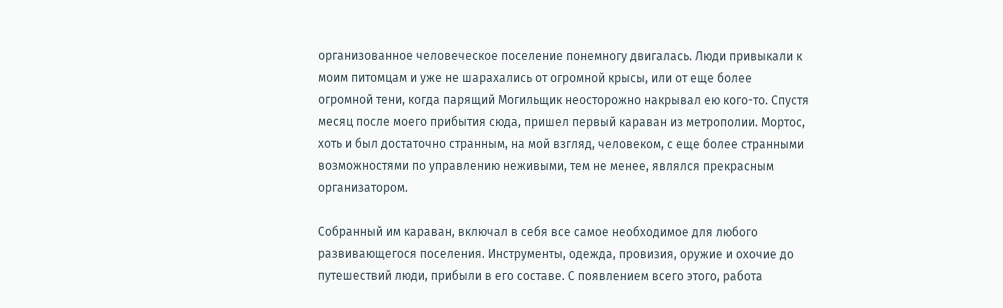организованное человеческое поселение понемногу двигалась. Люди привыкали к моим питомцам и уже не шарахались от огромной крысы, или от еще более огромной тени, когда парящий Могильщик неосторожно накрывал ею кого-то. Спустя месяц после моего прибытия сюда, пришел первый караван из метрополии. Мортос, хоть и был достаточно странным, на мой взгляд, человеком, с еще более странными возможностями по управлению неживыми, тем не менее, являлся прекрасным организатором.

Собранный им караван, включал в себя все самое необходимое для любого развивающегося поселения. Инструменты, одежда, провизия, оружие и охочие до путешествий люди, прибыли в его составе. С появлением всего этого, работа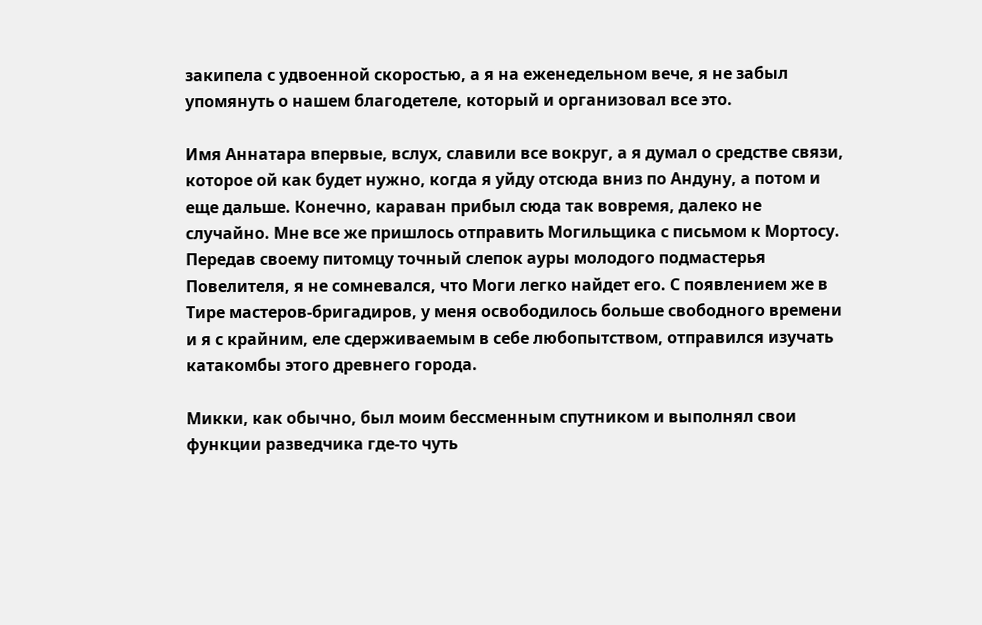закипела с удвоенной скоростью, а я на еженедельном вече, я не забыл упомянуть о нашем благодетеле, который и организовал все это.

Имя Аннатара впервые, вслух, славили все вокруг, а я думал о средстве связи, которое ой как будет нужно, когда я уйду отсюда вниз по Андуну, а потом и еще дальше. Конечно, караван прибыл сюда так вовремя, далеко не случайно. Мне все же пришлось отправить Могильщика с письмом к Мортосу. Передав своему питомцу точный слепок ауры молодого подмастерья Повелителя, я не сомневался, что Моги легко найдет его. С появлением же в Тире мастеров-бригадиров, у меня освободилось больше свободного времени и я с крайним, еле сдерживаемым в себе любопытством, отправился изучать катакомбы этого древнего города.

Микки, как обычно, был моим бессменным спутником и выполнял свои функции разведчика где-то чуть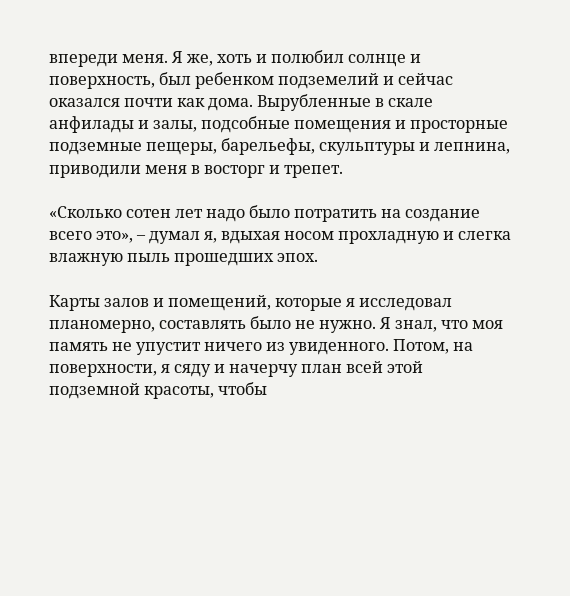впереди меня. Я же, хоть и полюбил солнце и поверхность, был ребенком подземелий и сейчас оказался почти как дома. Вырубленные в скале анфилады и залы, подсобные помещения и просторные подземные пещеры, барельефы, скульптуры и лепнина, приводили меня в восторг и трепет.

«Сколько сотен лет надо было потратить на создание всего это», – думал я, вдыхая носом прохладную и слегка влажную пыль прошедших эпох.

Карты залов и помещений, которые я исследовал планомерно, составлять было не нужно. Я знал, что моя память не упустит ничего из увиденного. Потом, на поверхности, я сяду и начерчу план всей этой подземной красоты, чтобы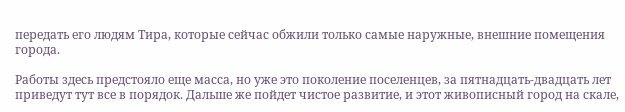передать его людям Тира, которые сейчас обжили только самые наружные, внешние помещения города.

Работы здесь предстояло еще масса, но уже это поколение поселенцев, за пятнадцать-двадцать лет приведут тут все в порядок. Дальше же пойдет чистое развитие, и этот живописный город на скале,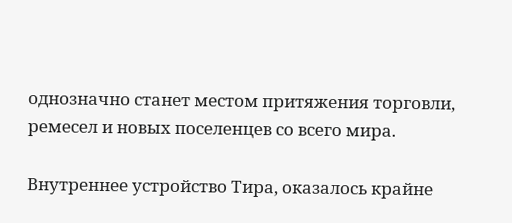однозначно станет местом притяжения торговли, ремесел и новых поселенцев со всего мира.

Внутреннее устройство Тира, оказалось крайне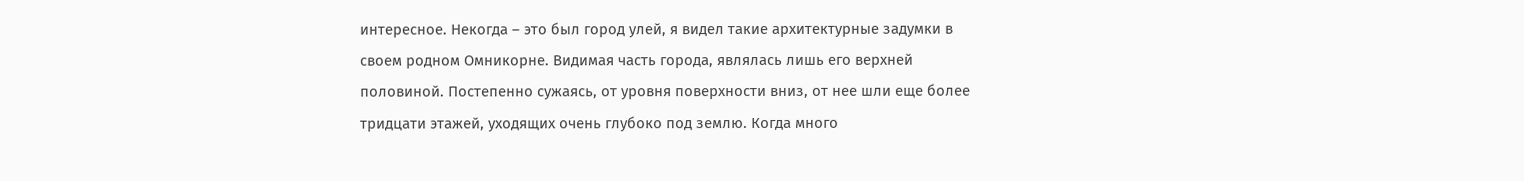интересное. Некогда – это был город улей, я видел такие архитектурные задумки в своем родном Омникорне. Видимая часть города, являлась лишь его верхней половиной. Постепенно сужаясь, от уровня поверхности вниз, от нее шли еще более тридцати этажей, уходящих очень глубоко под землю. Когда много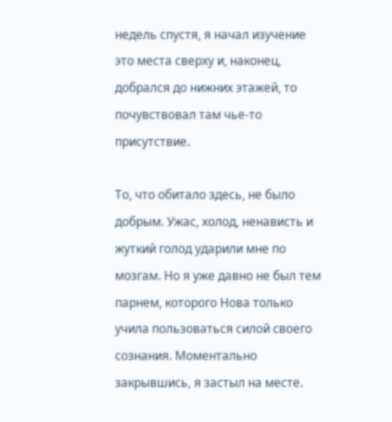недель спустя, я начал изучение это места сверху и, наконец, добрался до нижних этажей, то почувствовал там чье-то присутствие.

То, что обитало здесь, не было добрым. Ужас, холод, ненависть и жуткий голод ударили мне по мозгам. Но я уже давно не был тем парнем, которого Нова только учила пользоваться силой своего сознания. Моментально закрывшись, я застыл на месте.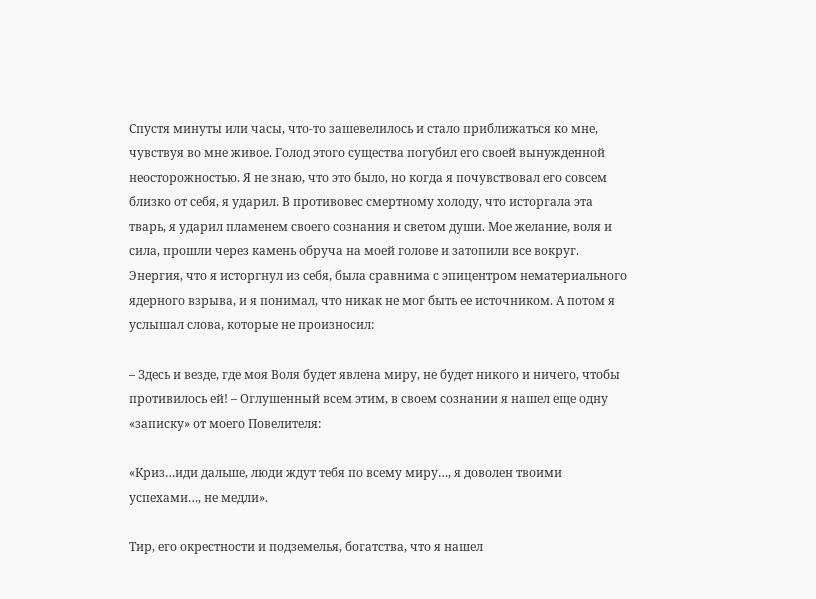Спустя минуты или часы, что-то зашевелилось и стало приближаться ко мне, чувствуя во мне живое. Голод этого существа погубил его своей вынужденной неосторожностью. Я не знаю, что это было, но когда я почувствовал его совсем близко от себя, я ударил. В противовес смертному холоду, что исторгала эта тварь, я ударил пламенем своего сознания и светом души. Мое желание, воля и сила, прошли через камень обруча на моей голове и затопили все вокруг. Энергия, что я исторгнул из себя, была сравнима с эпицентром нематериального ядерного взрыва, и я понимал, что никак не мог быть ее источником. А потом я услышал слова, которые не произносил:

– Здесь и везде, где моя Воля будет явлена миру, не будет никого и ничего, чтобы противилось ей! – Оглушенный всем этим, в своем сознании я нашел еще одну «записку» от моего Повелителя:

«Криз…иди дальше, люди ждут тебя по всему миру…, я доволен твоими успехами…, не медли».

Тир, его окрестности и подземелья, богатства, что я нашел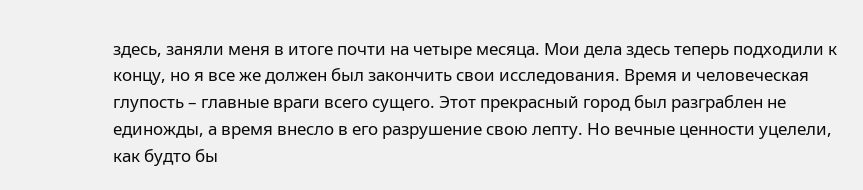здесь, заняли меня в итоге почти на четыре месяца. Мои дела здесь теперь подходили к концу, но я все же должен был закончить свои исследования. Время и человеческая глупость – главные враги всего сущего. Этот прекрасный город был разграблен не единожды, а время внесло в его разрушение свою лепту. Но вечные ценности уцелели, как будто бы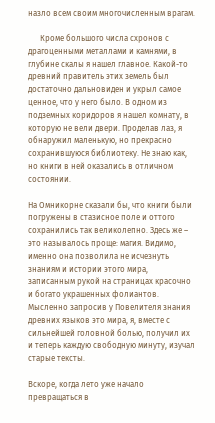назло всем своим многочисленным врагам.

      Кроме большого числа схронов с драгоценными металлами и камнями, в глубине скалы я нашел главное. Какой-то древний правитель этих земель был достаточно дальновиден и укрыл самое ценное, что у него было. В одном из подземных коридоров я нашел комнату, в которую не вели двери. Проделав лаз, я обнаружил маленькую, но прекрасно сохранившуюся библиотеку. Не знаю как, но книги в ней оказались в отличном состоянии.

На Омникорне сказали бы, что книги были погружены в стазисное поле и оттого сохранились так великолепно. Здесь же – это называлось проще: магия. Видимо, именно она позволила не исчезнуть знаниям и истории этого мира, записанным рукой на страницах красочно и богато украшенных фолиантов. Мысленно запросив у Повелителя знания древних языков это мира, я, вместе с сильнейшей головной болью, получил их и теперь каждую свободную минуту, изучал старые тексты.

Вскоре, когда лето уже начало превращаться в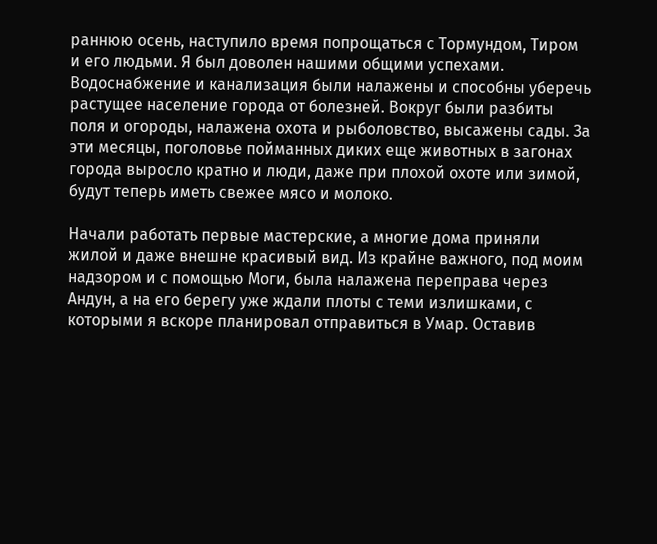раннюю осень, наступило время попрощаться с Тормундом, Тиром и его людьми. Я был доволен нашими общими успехами. Водоснабжение и канализация были налажены и способны уберечь растущее население города от болезней. Вокруг были разбиты поля и огороды, налажена охота и рыболовство, высажены сады. За эти месяцы, поголовье пойманных диких еще животных в загонах города выросло кратно и люди, даже при плохой охоте или зимой, будут теперь иметь свежее мясо и молоко.

Начали работать первые мастерские, а многие дома приняли жилой и даже внешне красивый вид. Из крайне важного, под моим надзором и с помощью Моги, была налажена переправа через Андун, а на его берегу уже ждали плоты с теми излишками, с которыми я вскоре планировал отправиться в Умар. Оставив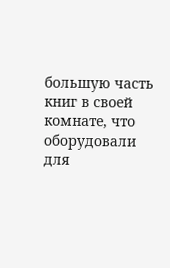большую часть книг в своей комнате, что оборудовали для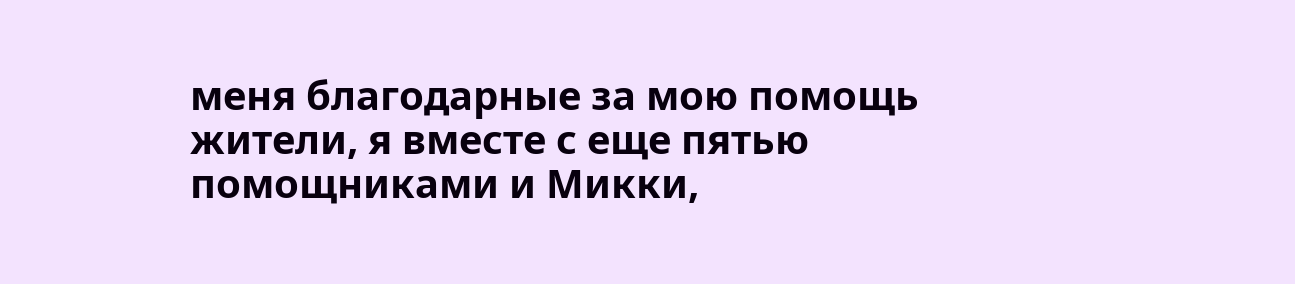меня благодарные за мою помощь жители, я вместе с еще пятью помощниками и Микки,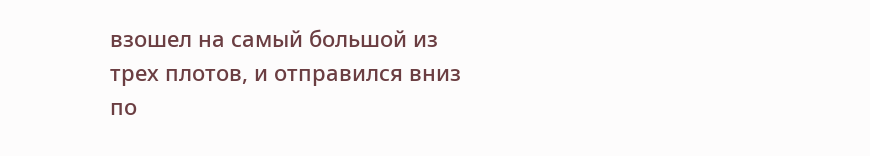взошел на самый большой из трех плотов, и отправился вниз по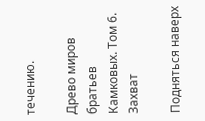течению.

Древо миров братьев Камковых. Том 6. Захват

Подняться наверх